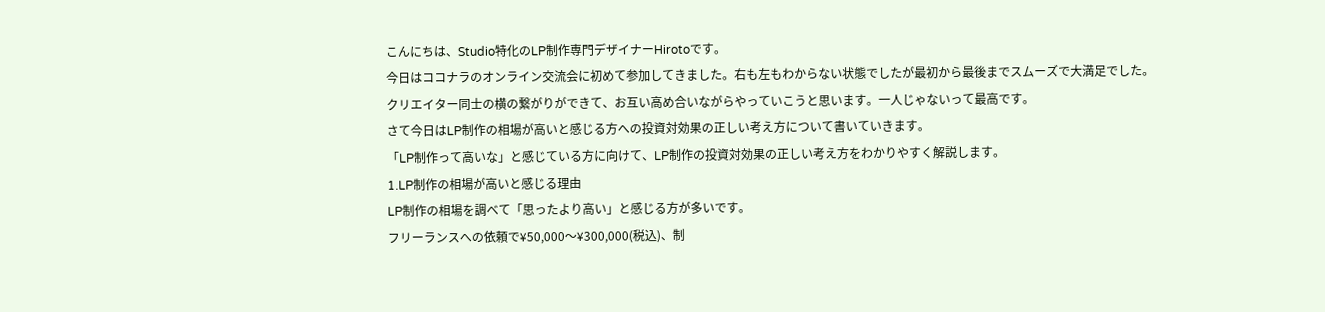こんにちは、Studio特化のLP制作専門デザイナーHirotoです。
今日はココナラのオンライン交流会に初めて参加してきました。右も左もわからない状態でしたが最初から最後までスムーズで大満足でした。
クリエイター同士の横の繋がりができて、お互い高め合いながらやっていこうと思います。一人じゃないって最高です。
さて今日はLP制作の相場が高いと感じる方への投資対効果の正しい考え方について書いていきます。
「LP制作って高いな」と感じている方に向けて、LP制作の投資対効果の正しい考え方をわかりやすく解説します。
1.LP制作の相場が高いと感じる理由
LP制作の相場を調べて「思ったより高い」と感じる方が多いです。
フリーランスへの依頼で¥50,000〜¥300,000(税込)、制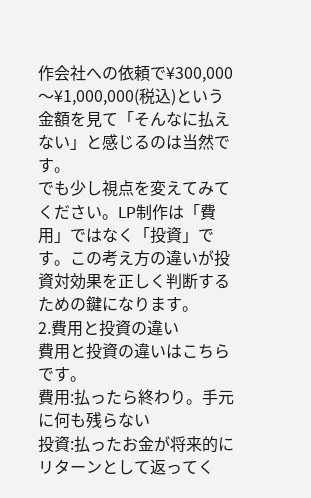作会社への依頼で¥300,000〜¥1,000,000(税込)という金額を見て「そんなに払えない」と感じるのは当然です。
でも少し視点を変えてみてください。LP制作は「費用」ではなく「投資」です。この考え方の違いが投資対効果を正しく判断するための鍵になります。
2.費用と投資の違い
費用と投資の違いはこちらです。
費用:払ったら終わり。手元に何も残らない
投資:払ったお金が将来的にリターンとして返ってく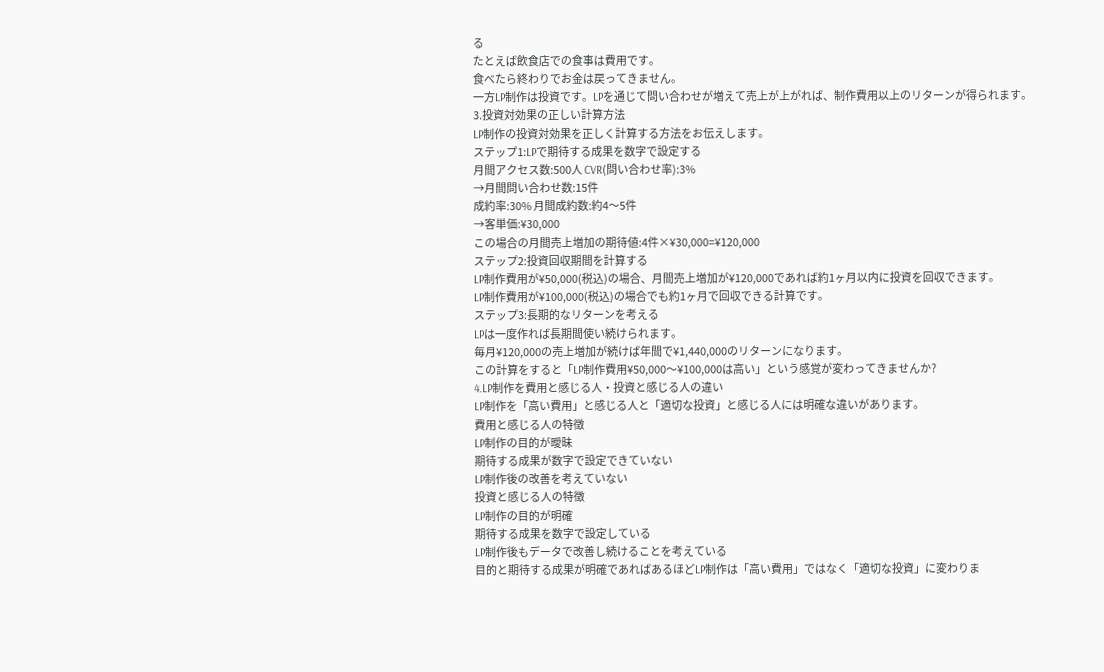る
たとえば飲食店での食事は費用です。
食べたら終わりでお金は戻ってきません。
一方LP制作は投資です。LPを通じて問い合わせが増えて売上が上がれば、制作費用以上のリターンが得られます。
3.投資対効果の正しい計算方法
LP制作の投資対効果を正しく計算する方法をお伝えします。
ステップ1:LPで期待する成果を数字で設定する
月間アクセス数:500人 CVR(問い合わせ率):3%
→月間問い合わせ数:15件
成約率:30% 月間成約数:約4〜5件
→客単価:¥30,000
この場合の月間売上増加の期待値:4件×¥30,000=¥120,000
ステップ2:投資回収期間を計算する
LP制作費用が¥50,000(税込)の場合、月間売上増加が¥120,000であれば約1ヶ月以内に投資を回収できます。
LP制作費用が¥100,000(税込)の場合でも約1ヶ月で回収できる計算です。
ステップ3:長期的なリターンを考える
LPは一度作れば長期間使い続けられます。
毎月¥120,000の売上増加が続けば年間で¥1,440,000のリターンになります。
この計算をすると「LP制作費用¥50,000〜¥100,000は高い」という感覚が変わってきませんか?
4.LP制作を費用と感じる人・投資と感じる人の違い
LP制作を「高い費用」と感じる人と「適切な投資」と感じる人には明確な違いがあります。
費用と感じる人の特徴
LP制作の目的が曖昧
期待する成果が数字で設定できていない
LP制作後の改善を考えていない
投資と感じる人の特徴
LP制作の目的が明確
期待する成果を数字で設定している
LP制作後もデータで改善し続けることを考えている
目的と期待する成果が明確であればあるほどLP制作は「高い費用」ではなく「適切な投資」に変わりま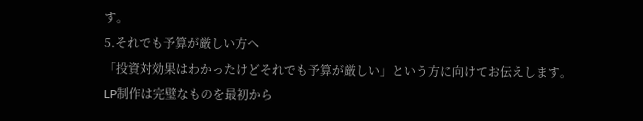す。
5.それでも予算が厳しい方へ
「投資対効果はわかったけどそれでも予算が厳しい」という方に向けてお伝えします。
LP制作は完璧なものを最初から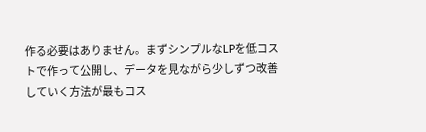作る必要はありません。まずシンプルなLPを低コストで作って公開し、データを見ながら少しずつ改善していく方法が最もコス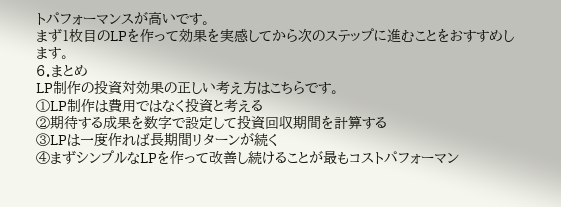トパフォーマンスが高いです。
まず1枚目のLPを作って効果を実感してから次のステップに進むことをおすすめします。
6.まとめ
LP制作の投資対効果の正しい考え方はこちらです。
①LP制作は費用ではなく投資と考える
②期待する成果を数字で設定して投資回収期間を計算する
③LPは一度作れば長期間リターンが続く
④まずシンプルなLPを作って改善し続けることが最もコストパフォーマン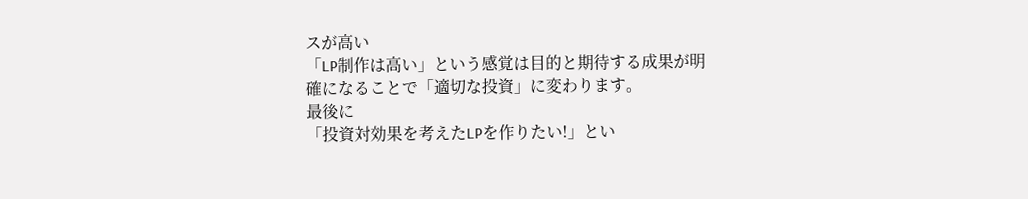スが高い
「LP制作は高い」という感覚は目的と期待する成果が明確になることで「適切な投資」に変わります。
最後に
「投資対効果を考えたLPを作りたい!」とい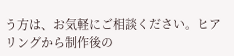う方は、お気軽にご相談ください。ヒアリングから制作後の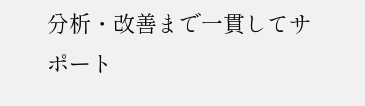分析・改善まで一貫してサポート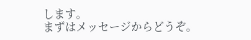します。
まずはメッセージからどうぞ。